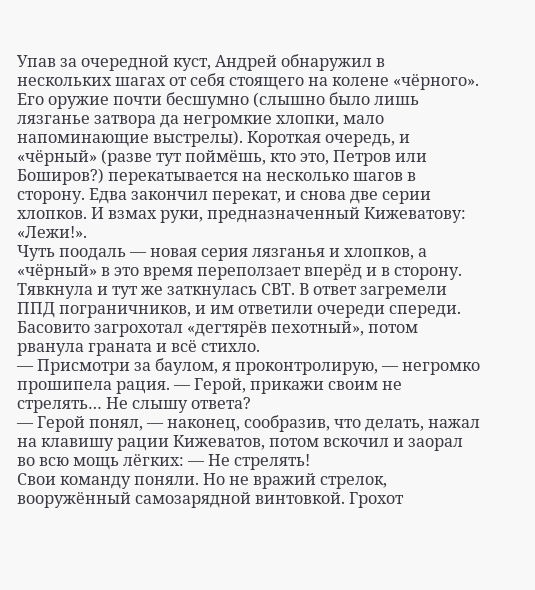Упав за очередной куст, Андрей обнаружил в нескольких шагах от себя стоящего на колене «чёрного». Его оружие почти бесшумно (слышно было лишь лязганье затвора да негромкие хлопки, мало напоминающие выстрелы). Короткая очередь, и «чёрный» (разве тут поймёшь, кто это, Петров или Боширов?) перекатывается на несколько шагов в сторону. Едва закончил перекат, и снова две серии хлопков. И взмах руки, предназначенный Кижеватову: «Лежи!».
Чуть поодаль — новая серия лязганья и хлопков, а «чёрный» в это время переползает вперёд и в сторону.
Тявкнула и тут же заткнулась СВТ. В ответ загремели ППД пограничников, и им ответили очереди спереди. Басовито загрохотал «дегтярёв пехотный», потом рванула граната и всё стихло.
— Присмотри за баулом, я проконтролирую, — негромко прошипела рация. — Герой, прикажи своим не стрелять… Не слышу ответа?
— Герой понял, — наконец, сообразив, что делать, нажал на клавишу рации Кижеватов, потом вскочил и заорал во всю мощь лёгких: — Не стрелять!
Свои команду поняли. Но не вражий стрелок, вооружённый самозарядной винтовкой. Грохот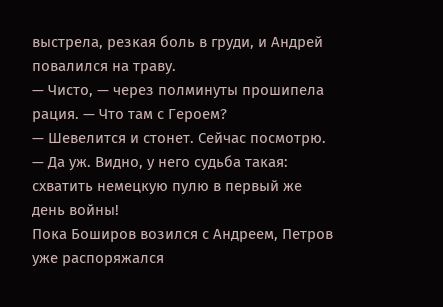выстрела, резкая боль в груди, и Андрей повалился на траву.
— Чисто, — через полминуты прошипела рация. — Что там с Героем?
— Шевелится и стонет. Сейчас посмотрю.
— Да уж. Видно, у него судьба такая: схватить немецкую пулю в первый же день войны!
Пока Боширов возился с Андреем, Петров уже распоряжался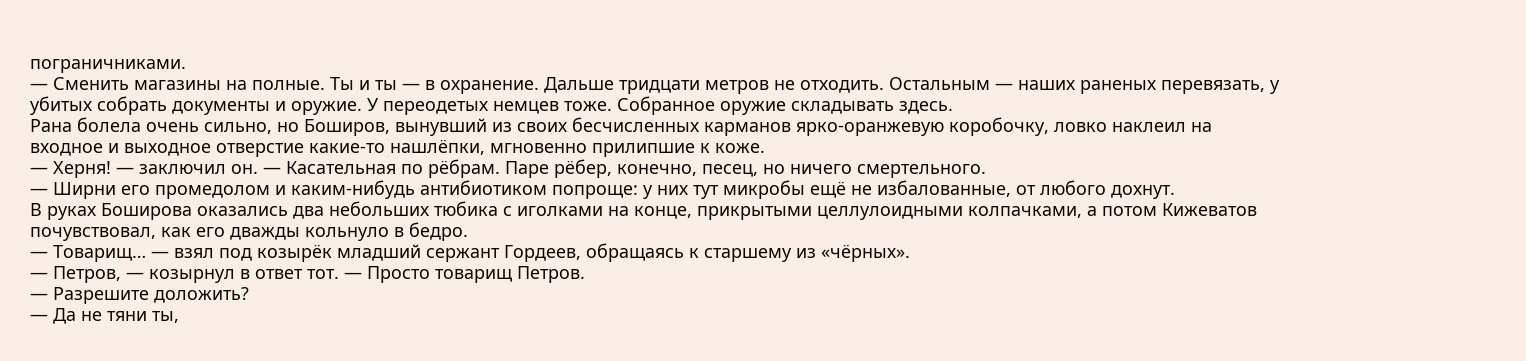пограничниками.
— Сменить магазины на полные. Ты и ты — в охранение. Дальше тридцати метров не отходить. Остальным — наших раненых перевязать, у убитых собрать документы и оружие. У переодетых немцев тоже. Собранное оружие складывать здесь.
Рана болела очень сильно, но Боширов, вынувший из своих бесчисленных карманов ярко-оранжевую коробочку, ловко наклеил на входное и выходное отверстие какие-то нашлёпки, мгновенно прилипшие к коже.
— Херня! — заключил он. — Касательная по рёбрам. Паре рёбер, конечно, песец, но ничего смертельного.
— Ширни его промедолом и каким-нибудь антибиотиком попроще: у них тут микробы ещё не избалованные, от любого дохнут.
В руках Боширова оказались два небольших тюбика с иголками на конце, прикрытыми целлулоидными колпачками, а потом Кижеватов почувствовал, как его дважды кольнуло в бедро.
— Товарищ… — взял под козырёк младший сержант Гордеев, обращаясь к старшему из «чёрных».
— Петров, — козырнул в ответ тот. — Просто товарищ Петров.
— Разрешите доложить?
— Да не тяни ты,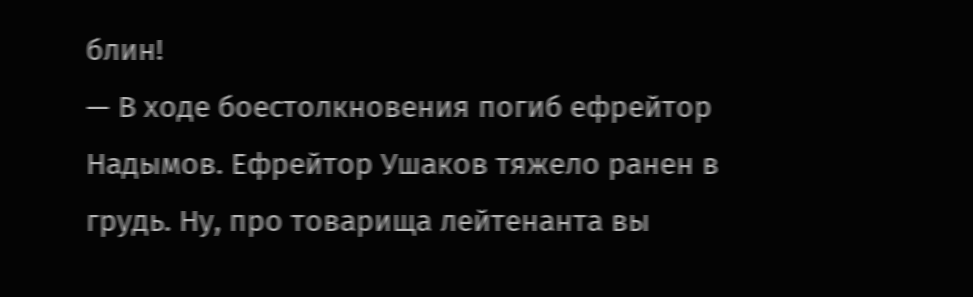блин!
— В ходе боестолкновения погиб ефрейтор Надымов. Ефрейтор Ушаков тяжело ранен в грудь. Ну, про товарища лейтенанта вы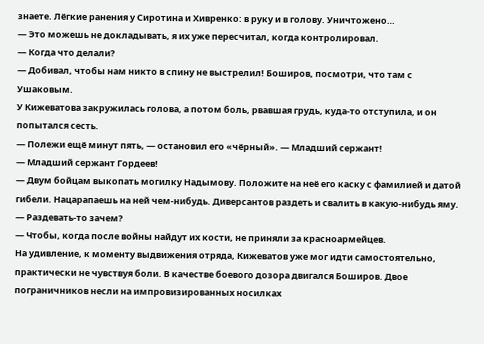знаете. Лёгкие ранения у Сиротина и Хивренко: в руку и в голову. Уничтожено…
— Это можешь не докладывать, я их уже пересчитал, когда контролировал.
— Когда что делали?
— Добивал, чтобы нам никто в спину не выстрелил! Боширов, посмотри, что там с Ушаковым.
У Кижеватова закружилась голова, а потом боль, рвавшая грудь, куда-то отступила, и он попытался сесть.
— Полежи ещё минут пять, — остановил его «чёрный». — Младший сержант!
— Младший сержант Гордеев!
— Двум бойцам выкопать могилку Надымову. Положите на неё его каску с фамилией и датой гибели. Нацарапаешь на ней чем-нибудь. Диверсантов раздеть и свалить в какую-нибудь яму.
— Раздевать-то зачем?
— Чтобы, когда после войны найдут их кости, не приняли за красноармейцев.
На удивление, к моменту выдвижения отряда, Кижеватов уже мог идти самостоятельно, практически не чувствуя боли. В качестве боевого дозора двигался Боширов. Двое пограничников несли на импровизированных носилках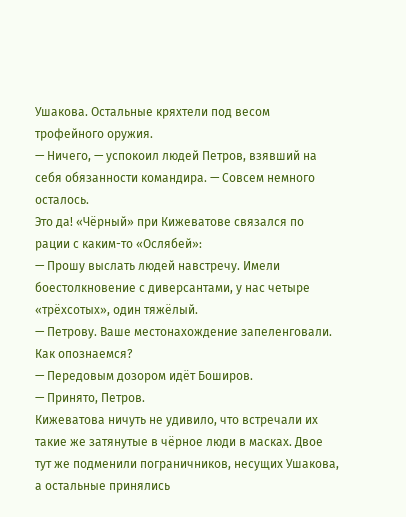Ушакова. Остальные кряхтели под весом трофейного оружия.
— Ничего, — успокоил людей Петров, взявший на себя обязанности командира. — Совсем немного осталось.
Это да! «Чёрный» при Кижеватове связался по рации с каким-то «Ослябей»:
— Прошу выслать людей навстречу. Имели боестолкновение с диверсантами, у нас четыре «трёхсотых», один тяжёлый.
— Петрову. Ваше местонахождение запеленговали. Как опознаемся?
— Передовым дозором идёт Боширов.
— Принято, Петров.
Кижеватова ничуть не удивило, что встречали их такие же затянутые в чёрное люди в масках. Двое тут же подменили пограничников, несущих Ушакова, а остальные принялись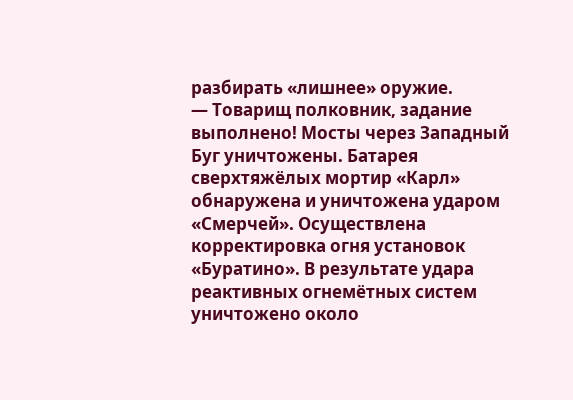разбирать «лишнее» оружие.
— Товарищ полковник, задание выполнено! Мосты через Западный Буг уничтожены. Батарея сверхтяжёлых мортир «Карл» обнаружена и уничтожена ударом «Смерчей». Осуществлена корректировка огня установок «Буратино». В результате удара реактивных огнемётных систем уничтожено около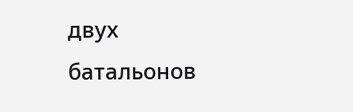двух батальонов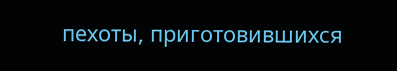пехоты, приготовившихся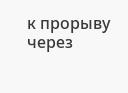к прорыву через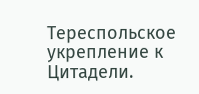Тереспольское укрепление к Цитадели.